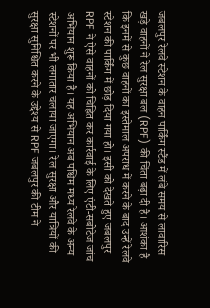जबलपुर रेलवे स्टेशन के वाहन पार्किंग स्टैंड में लंबे समय से लावारिस खड़े वाहनों ने रेल सुरक्षा बल (RPF) की चिंता बढ़ा दी है। आशंका है कि इनमें से कुछ वाहनों का इस्तेमाल अपराध में करने के बाद उन्हें रेलवे स्टेशन की पार्किंग में छोड़ दिया गया हो। इसी को देखते हुए जबलपुर RPF ने ऐसे वाहनों को चिह्नित कर कार्रवाई के लिए एंटी-सबोटेज जांच अभियान शुरू किया है। यह अभियान अब पश्चिम मध्य रेलवे के अन्य स्टेशनों पर भी लगातार चलाया जाएगा। रेल सुरक्षा और यात्रियों की सुरक्षा सुनिश्चित करने के उद्देश्य से RPF जबलपुर की टीम ने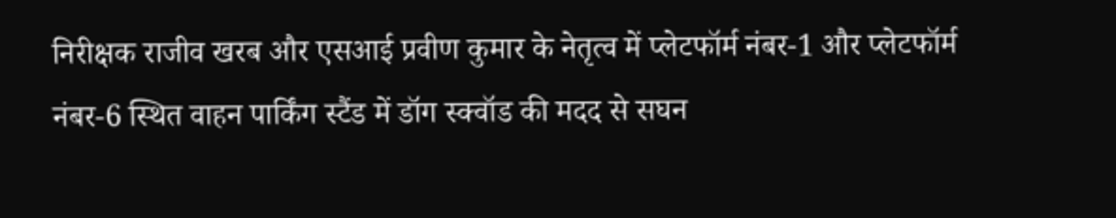निरीक्षक राजीव खरब और एसआई प्रवीण कुमार के नेतृत्व में प्लेटफॉर्म नंबर-1 और प्लेटफॉर्म नंबर-6 स्थित वाहन पार्किंग स्टैंड में डॉग स्क्वॉड की मदद से सघन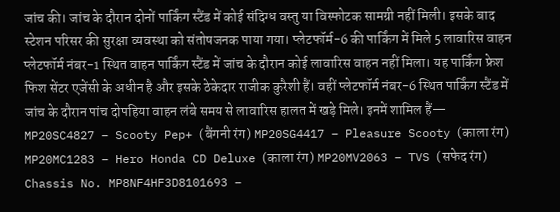जांच की। जांच के दौरान दोनों पार्किंग स्टैंड में कोई संदिग्ध वस्तु या विस्फोटक सामग्री नहीं मिली। इसके बाद स्टेशन परिसर की सुरक्षा व्यवस्था को संतोषजनक पाया गया। प्लेटफॉर्म-6 की पार्किंग में मिले 5 लावारिस वाहन प्लेटफॉर्म नंबर-1 स्थित वाहन पार्किंग स्टैंड में जांच के दौरान कोई लावारिस वाहन नहीं मिला। यह पार्किंग फ्रेश फिश सेंटर एजेंसी के अधीन है और इसके ठेकेदार राजीक कुरैशी हैं। वहीं प्लेटफॉर्म नंबर-6 स्थित पार्किंग स्टैंड में जांच के दौरान पांच दोपहिया वाहन लंबे समय से लावारिस हालत में खड़े मिले। इनमें शामिल हैं— MP20SC4827 – Scooty Pep+ (बैंगनी रंग) MP20SG4417 – Pleasure Scooty (काला रंग) MP20MC1283 – Hero Honda CD Deluxe (काला रंग) MP20MV2063 – TVS (सफेद रंग) Chassis No. MP8NF4HF3D8101693 –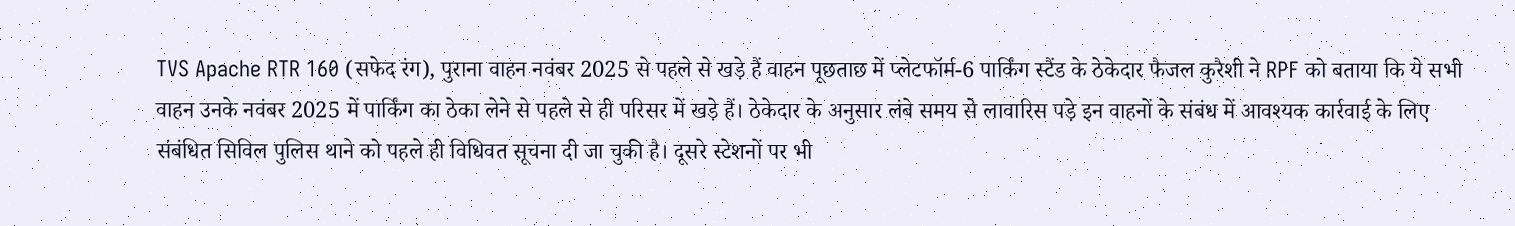TVS Apache RTR 160 (सफेद रंग), पुराना वाहन नवंबर 2025 से पहले से खड़े हैं वाहन पूछताछ में प्लेटफॉर्म-6 पार्किंग स्टैंड के ठेकेदार फैजल कुरैशी ने RPF को बताया कि ये सभी वाहन उनके नवंबर 2025 में पार्किंग का ठेका लेने से पहले से ही परिसर में खड़े हैं। ठेकेदार के अनुसार लंबे समय से लावारिस पड़े इन वाहनों के संबंध में आवश्यक कार्रवाई के लिए संबंधित सिविल पुलिस थाने को पहले ही विधिवत सूचना दी जा चुकी है। दूसरे स्टेशनों पर भी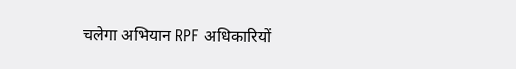चलेगा अभियान RPF अधिकारियों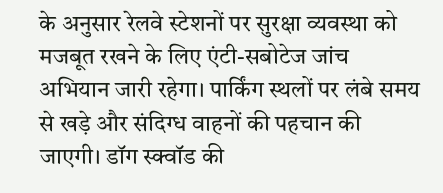के अनुसार रेलवे स्टेशनों पर सुरक्षा व्यवस्था को मजबूत रखने के लिए एंटी-सबोटेज जांच अभियान जारी रहेगा। पार्किंग स्थलों पर लंबे समय से खड़े और संदिग्ध वाहनों की पहचान की जाएगी। डॉग स्क्वॉड की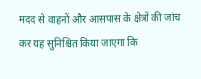मदद से वाहनों और आसपास के क्षेत्रों की जांच कर यह सुनिश्चित किया जाएगा कि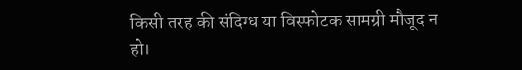किसी तरह की संदिग्ध या विस्फोटक सामग्री मौजूद न हो।